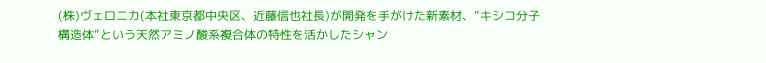(株)ヴェロニカ(本社東京都中央区、近藤信也社長)が開発を手がけた新素材、“キシコ分子構造体”という天然アミノ酸系複合体の特性を活かしたシャン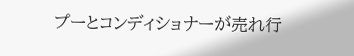プーとコンディショナーが売れ行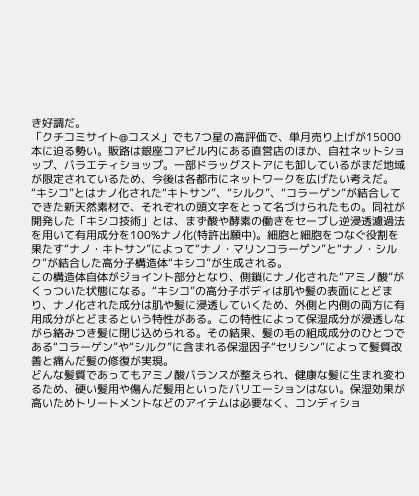き好調だ。
「クチコミサイト@コスメ」でも7つ星の高評価で、単月売り上げが15000本に迫る勢い。販路は銀座コアビル内にある直営店のほか、自社ネットショップ、バラエティショップ。一部ドラッグストアにも卸しているがまだ地域が限定されているため、今後は各都市にネットワークを広げたい考えだ。
“キシコ”とはナノ化された“キトサン”、“シルク”、“コラーゲン”が結合してできた新天然素材で、それぞれの頭文字をとって名づけられたもの。同社が開発した「キシコ技術」とは、まず酸や酵素の働きをセーブし逆浸透濾過法を用いて有用成分を100%ナノ化(特許出願中)。細胞と細胞をつなぐ役割を果たす“ナノ・キトサン”によって“ナノ・マリンコラーゲン”と“ナノ・シルク”が結合した高分子構造体“キシコ”が生成される。
この構造体自体がジョイント部分となり、側鎖にナノ化された“アミノ酸”がくっついた状態になる。“キシコ”の高分子ボディは肌や髪の表面にとどまり、ナノ化された成分は肌や髪に浸透していくため、外側と内側の両方に有用成分がとどまるという特性がある。この特性によって保湿成分が浸透しながら絡みつき髪に閉じ込められる。その結果、髪の毛の組成成分のひとつである“コラーゲン”や“シルク”に含まれる保湿因子“セリシン”によって髪質改善と痛んだ髪の修復が実現。
どんな髪質であってもアミノ酸バランスが整えられ、健康な髪に生まれ変わるため、硬い髪用や傷んだ髪用といったバリエーションはない。保湿効果が高いためトリートメントなどのアイテムは必要なく、コンディショ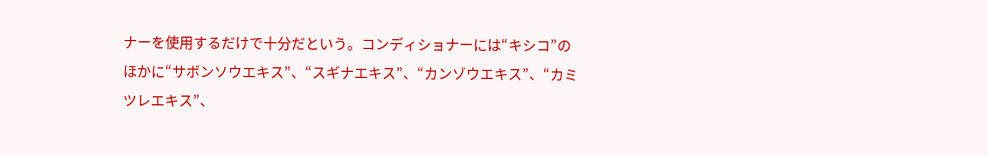ナーを使用するだけで十分だという。コンディショナーには“キシコ”のほかに“サボンソウエキス”、“スギナエキス”、“カンゾウエキス”、“カミツレエキス”、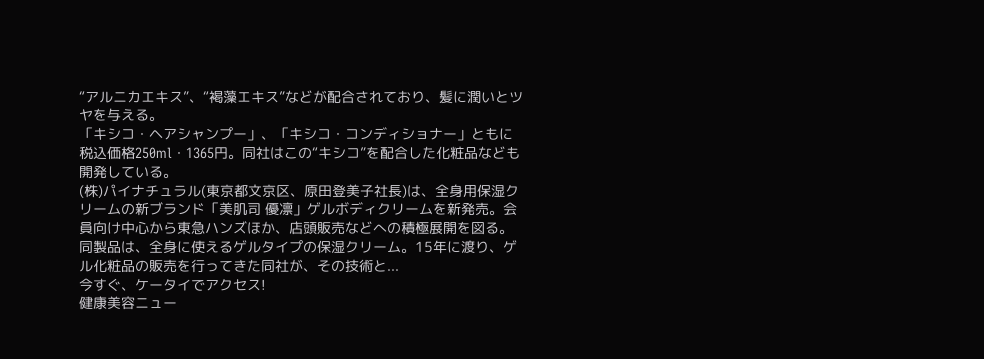“アルニカエキス”、“褐藻エキス”などが配合されており、髪に潤いとツヤを与える。
「キシコ・ヘアシャンプー」、「キシコ・コンディショナー」ともに税込価格250ml・1365円。同社はこの“キシコ”を配合した化粧品なども開発している。
(株)パイナチュラル(東京都文京区、原田登美子社長)は、全身用保湿クリームの新ブランド「美肌司 優凛」ゲルボディクリームを新発売。会員向け中心から東急ハンズほか、店頭販売などへの積極展開を図る。同製品は、全身に使えるゲルタイプの保湿クリーム。15年に渡り、ゲル化粧品の販売を行ってきた同社が、その技術と...
今すぐ、ケータイでアクセス!
健康美容ニュー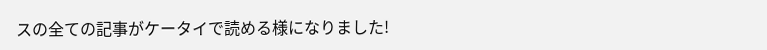スの全ての記事がケータイで読める様になりました!